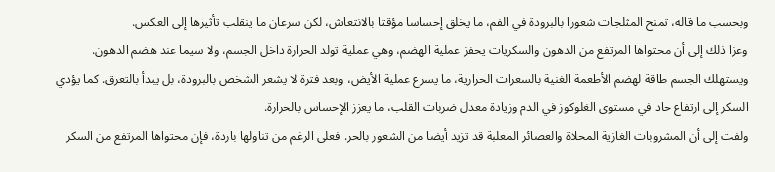وبحسب ما قاله، تمنح المثلجات شعورا بالبرودة في الفم، ما يخلق إحساسا مؤقتا بالانتعاش، لكن سرعان ما ينقلب تأثيرها إلى العكس.
وعزا ذلك إلى أن محتواها المرتفع من الدهون والسكريات يحفز عملية الهضم، وهي عملية تولد الحرارة داخل الجسم، ولا سيما عند هضم الدهون. ويستهلك الجسم طاقة لهضم الأطعمة الغنية بالسعرات الحرارية، ما يسرع عملية الأيض، وبعد فترة لا يشعر الشخص بالبرودة، بل يبدأ بالتعرق. كما يؤدي السكر إلى ارتفاع حاد في مستوى الغلوكوز في الدم وزيادة معدل ضربات القلب، ما يعزز الإحساس بالحرارة.
ولفت إلى أن المشروبات الغازية المحلاة والعصائر المعلبة قد تزيد أيضا من الشعور بالحر. فعلى الرغم من تناولها باردة، فإن محتواها المرتفع من السكر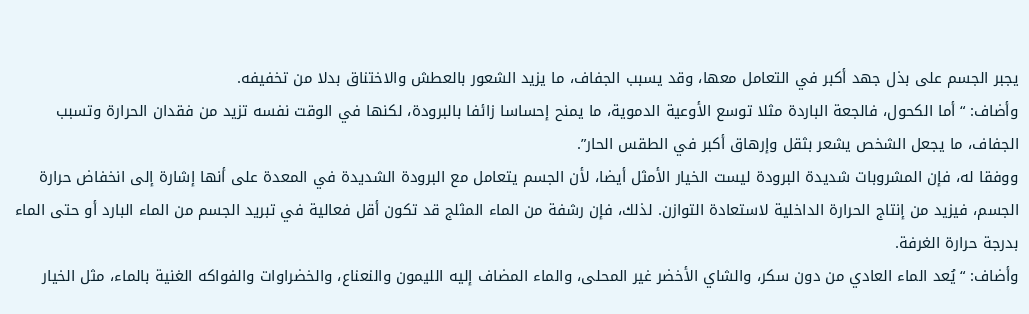يجبر الجسم على بذل جهد أكبر في التعامل معها، وقد يسبب الجفاف، ما يزيد الشعور بالعطش والاختناق بدلا من تخفيفه.
وأضاف: “أما الكحول، فالجعة الباردة مثلا توسع الأوعية الدموية، ما يمنح إحساسا زائفا بالبرودة، لكنها في الوقت نفسه تزيد من فقدان الحرارة وتسبب الجفاف، ما يجعل الشخص يشعر بثقل وإرهاق أكبر في الطقس الحار”.
ووفقا له، فإن المشروبات شديدة البرودة ليست الخيار الأمثل أيضا، لأن الجسم يتعامل مع البرودة الشديدة في المعدة على أنها إشارة إلى انخفاض حرارة الجسم، فيزيد من إنتاج الحرارة الداخلية لاستعادة التوازن. لذلك، فإن رشفة من الماء المثلج قد تكون أقل فعالية في تبريد الجسم من الماء البارد أو حتى الماء بدرجة حرارة الغرفة.
وأضاف: “يُعد الماء العادي من دون سكر، والشاي الأخضر غير المحلى، والماء المضاف إليه الليمون والنعناع، والخضراوات والفواكه الغنية بالماء، مثل الخيار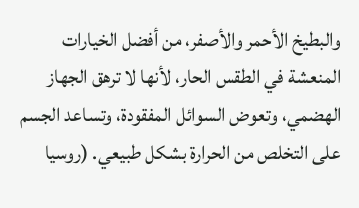والبطيخ الأحمر والأصفر، من أفضل الخيارات المنعشة في الطقس الحار، لأنها لا ترهق الجهاز الهضمي، وتعوض السوائل المفقودة، وتساعد الجسم على التخلص من الحرارة بشكل طبيعي. (روسيا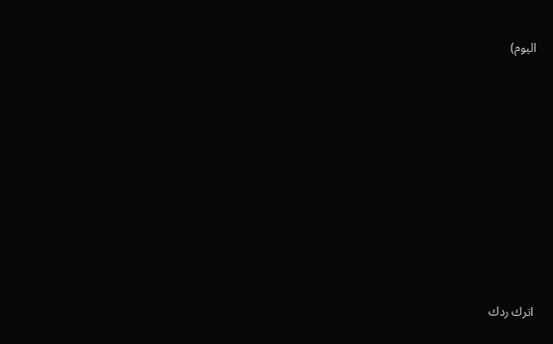اليوم)











اترك ردك